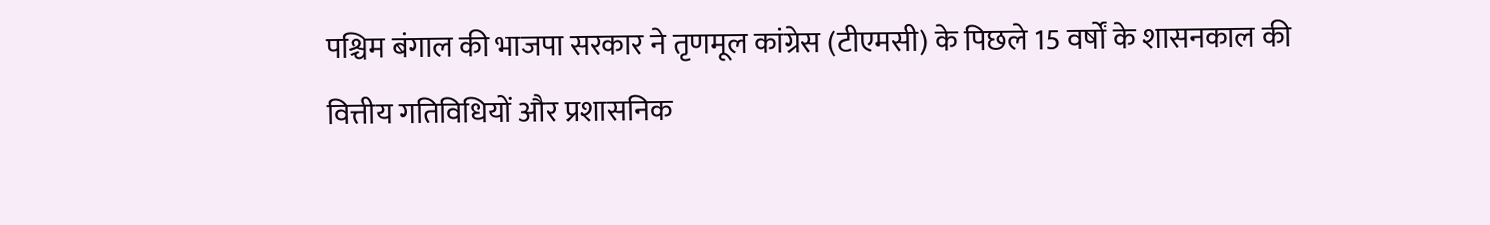पश्चिम बंगाल की भाजपा सरकार ने तृणमूल कांग्रेस (टीएमसी) के पिछले 15 वर्षों के शासनकाल की वित्तीय गतिविधियों और प्रशासनिक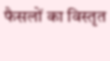फैसलों का विस्तृत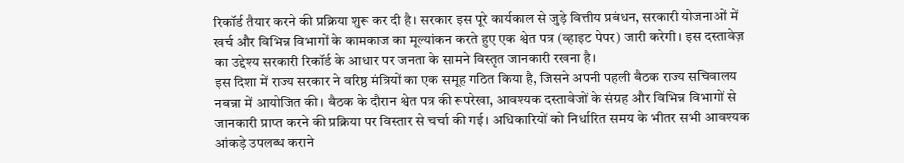रिकॉर्ड तैयार करने की प्रक्रिया शुरू कर दी है। सरकार इस पूरे कार्यकाल से जुड़े वित्तीय प्रबंधन, सरकारी योजनाओं में खर्च और विभिन्न विभागों के कामकाज का मूल्यांकन करते हुए एक श्वेत पत्र (व्हाइट पेपर) जारी करेगी। इस दस्तावेज़ का उद्देश्य सरकारी रिकॉर्ड के आधार पर जनता के सामने विस्तृत जानकारी रखना है।
इस दिशा में राज्य सरकार ने वरिष्ठ मंत्रियों का एक समूह गठित किया है, जिसने अपनी पहली बैठक राज्य सचिवालय नबन्ना में आयोजित की। बैठक के दौरान श्वेत पत्र की रूपरेखा, आवश्यक दस्तावेजों के संग्रह और विभिन्न विभागों से जानकारी प्राप्त करने की प्रक्रिया पर विस्तार से चर्चा की गई। अधिकारियों को निर्धारित समय के भीतर सभी आवश्यक आंकड़े उपलब्ध कराने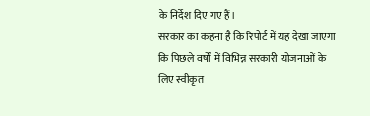के निर्देश दिए गए हैं।
सरकार का कहना है कि रिपोर्ट में यह देखा जाएगा कि पिछले वर्षों में विभिन्न सरकारी योजनाओं के लिए स्वीकृत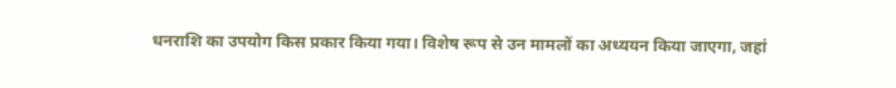धनराशि का उपयोग किस प्रकार किया गया। विशेष रूप से उन मामलों का अध्ययन किया जाएगा, जहां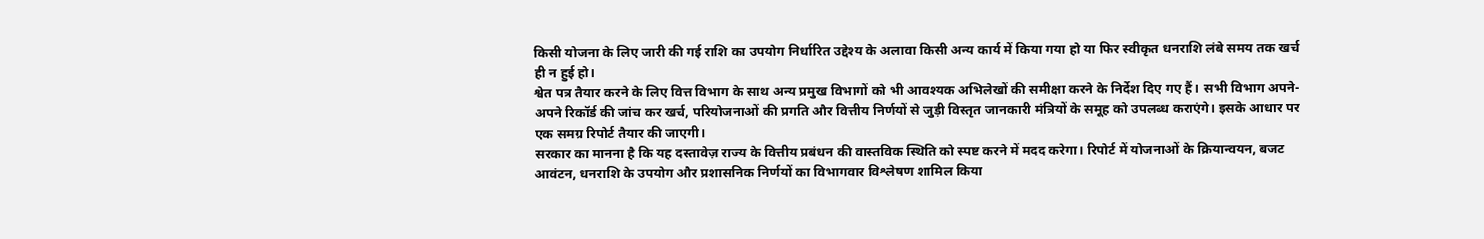किसी योजना के लिए जारी की गई राशि का उपयोग निर्धारित उद्देश्य के अलावा किसी अन्य कार्य में किया गया हो या फिर स्वीकृत धनराशि लंबे समय तक खर्च ही न हुई हो।
श्वेत पत्र तैयार करने के लिए वित्त विभाग के साथ अन्य प्रमुख विभागों को भी आवश्यक अभिलेखों की समीक्षा करने के निर्देश दिए गए हैं। सभी विभाग अपने-अपने रिकॉर्ड की जांच कर खर्च, परियोजनाओं की प्रगति और वित्तीय निर्णयों से जुड़ी विस्तृत जानकारी मंत्रियों के समूह को उपलब्ध कराएंगे। इसके आधार पर एक समग्र रिपोर्ट तैयार की जाएगी।
सरकार का मानना है कि यह दस्तावेज़ राज्य के वित्तीय प्रबंधन की वास्तविक स्थिति को स्पष्ट करने में मदद करेगा। रिपोर्ट में योजनाओं के क्रियान्वयन, बजट आवंटन, धनराशि के उपयोग और प्रशासनिक निर्णयों का विभागवार विश्लेषण शामिल किया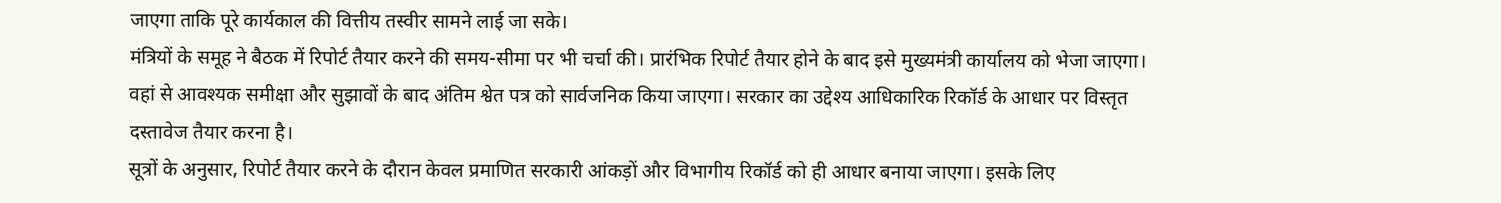जाएगा ताकि पूरे कार्यकाल की वित्तीय तस्वीर सामने लाई जा सके।
मंत्रियों के समूह ने बैठक में रिपोर्ट तैयार करने की समय-सीमा पर भी चर्चा की। प्रारंभिक रिपोर्ट तैयार होने के बाद इसे मुख्यमंत्री कार्यालय को भेजा जाएगा। वहां से आवश्यक समीक्षा और सुझावों के बाद अंतिम श्वेत पत्र को सार्वजनिक किया जाएगा। सरकार का उद्देश्य आधिकारिक रिकॉर्ड के आधार पर विस्तृत दस्तावेज तैयार करना है।
सूत्रों के अनुसार, रिपोर्ट तैयार करने के दौरान केवल प्रमाणित सरकारी आंकड़ों और विभागीय रिकॉर्ड को ही आधार बनाया जाएगा। इसके लिए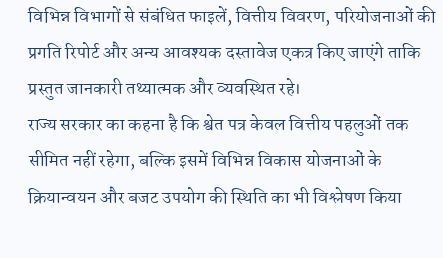विभिन्न विभागों से संबंधित फाइलें, वित्तीय विवरण, परियोजनाओं की प्रगति रिपोर्ट और अन्य आवश्यक दस्तावेज एकत्र किए जाएंगे ताकि प्रस्तुत जानकारी तथ्यात्मक और व्यवस्थित रहे।
राज्य सरकार का कहना है कि श्वेत पत्र केवल वित्तीय पहलुओं तक सीमित नहीं रहेगा, बल्कि इसमें विभिन्न विकास योजनाओं के क्रियान्वयन और बजट उपयोग की स्थिति का भी विश्लेषण किया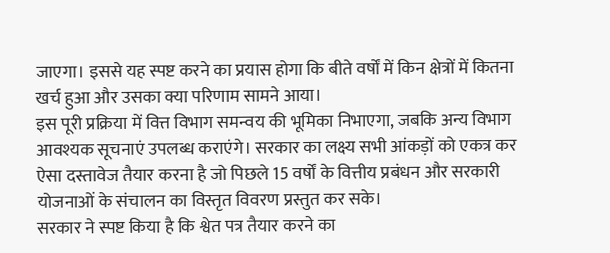जाएगा। इससे यह स्पष्ट करने का प्रयास होगा कि बीते वर्षों में किन क्षेत्रों में कितना खर्च हुआ और उसका क्या परिणाम सामने आया।
इस पूरी प्रक्रिया में वित्त विभाग समन्वय की भूमिका निभाएगा, जबकि अन्य विभाग आवश्यक सूचनाएं उपलब्ध कराएंगे। सरकार का लक्ष्य सभी आंकड़ों को एकत्र कर ऐसा दस्तावेज तैयार करना है जो पिछले 15 वर्षों के वित्तीय प्रबंधन और सरकारी योजनाओं के संचालन का विस्तृत विवरण प्रस्तुत कर सके।
सरकार ने स्पष्ट किया है कि श्वेत पत्र तैयार करने का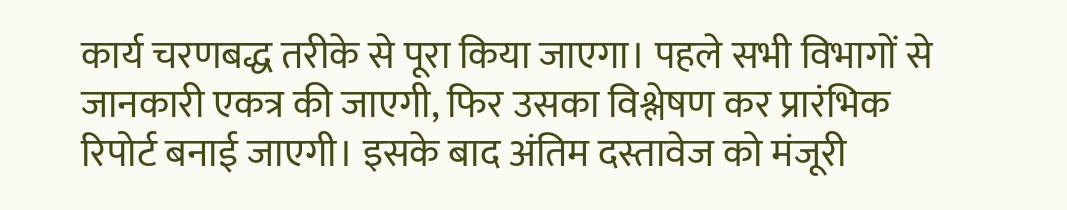कार्य चरणबद्ध तरीके से पूरा किया जाएगा। पहले सभी विभागों से जानकारी एकत्र की जाएगी, फिर उसका विश्लेषण कर प्रारंभिक रिपोर्ट बनाई जाएगी। इसके बाद अंतिम दस्तावेज को मंजूरी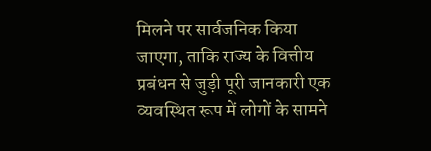मिलने पर सार्वजनिक किया जाएगा, ताकि राज्य के वित्तीय प्रबंधन से जुड़ी पूरी जानकारी एक व्यवस्थित रूप में लोगों के सामने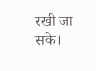रखी जा सके।